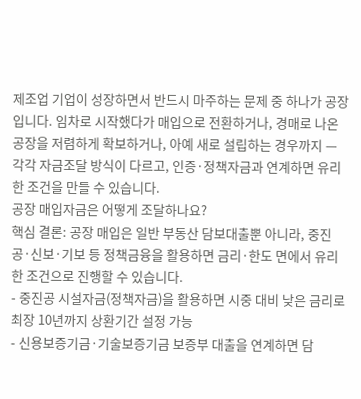제조업 기업이 성장하면서 반드시 마주하는 문제 중 하나가 공장입니다. 임차로 시작했다가 매입으로 전환하거나, 경매로 나온 공장을 저렴하게 확보하거나, 아예 새로 설립하는 경우까지 — 각각 자금조달 방식이 다르고, 인증·정책자금과 연계하면 유리한 조건을 만들 수 있습니다.
공장 매입자금은 어떻게 조달하나요?
핵심 결론: 공장 매입은 일반 부동산 담보대출뿐 아니라, 중진공·신보·기보 등 정책금융을 활용하면 금리·한도 면에서 유리한 조건으로 진행할 수 있습니다.
- 중진공 시설자금(정책자금)을 활용하면 시중 대비 낮은 금리로 최장 10년까지 상환기간 설정 가능
- 신용보증기금·기술보증기금 보증부 대출을 연계하면 담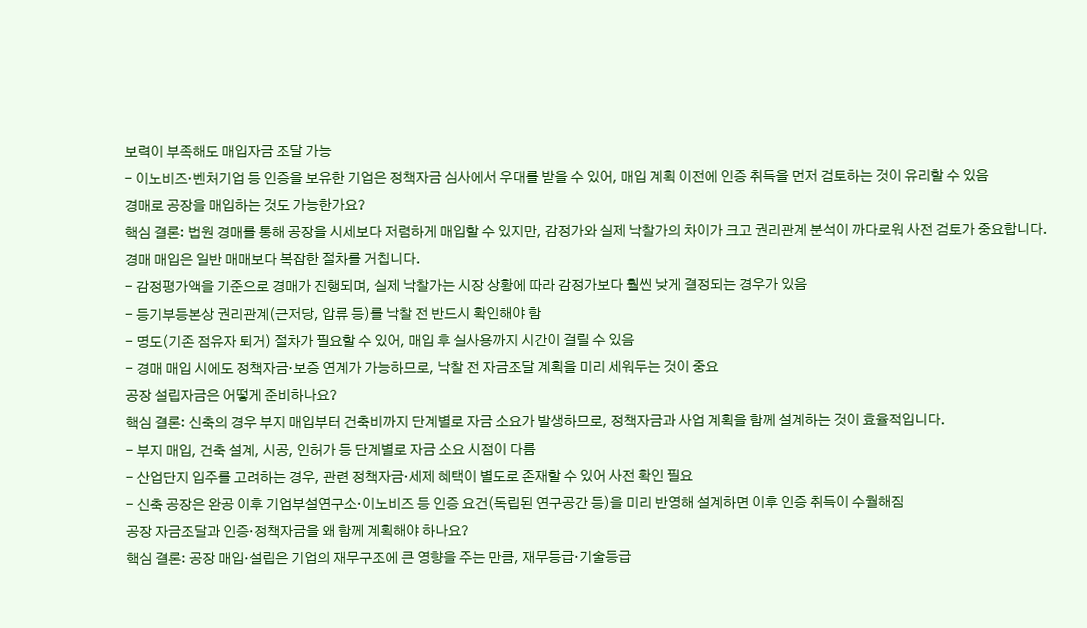보력이 부족해도 매입자금 조달 가능
- 이노비즈·벤처기업 등 인증을 보유한 기업은 정책자금 심사에서 우대를 받을 수 있어, 매입 계획 이전에 인증 취득을 먼저 검토하는 것이 유리할 수 있음
경매로 공장을 매입하는 것도 가능한가요?
핵심 결론: 법원 경매를 통해 공장을 시세보다 저렴하게 매입할 수 있지만, 감정가와 실제 낙찰가의 차이가 크고 권리관계 분석이 까다로워 사전 검토가 중요합니다.
경매 매입은 일반 매매보다 복잡한 절차를 거칩니다.
- 감정평가액을 기준으로 경매가 진행되며, 실제 낙찰가는 시장 상황에 따라 감정가보다 훨씬 낮게 결정되는 경우가 있음
- 등기부등본상 권리관계(근저당, 압류 등)를 낙찰 전 반드시 확인해야 함
- 명도(기존 점유자 퇴거) 절차가 필요할 수 있어, 매입 후 실사용까지 시간이 걸릴 수 있음
- 경매 매입 시에도 정책자금·보증 연계가 가능하므로, 낙찰 전 자금조달 계획을 미리 세워두는 것이 중요
공장 설립자금은 어떻게 준비하나요?
핵심 결론: 신축의 경우 부지 매입부터 건축비까지 단계별로 자금 소요가 발생하므로, 정책자금과 사업 계획을 함께 설계하는 것이 효율적입니다.
- 부지 매입, 건축 설계, 시공, 인허가 등 단계별로 자금 소요 시점이 다름
- 산업단지 입주를 고려하는 경우, 관련 정책자금·세제 혜택이 별도로 존재할 수 있어 사전 확인 필요
- 신축 공장은 완공 이후 기업부설연구소·이노비즈 등 인증 요건(독립된 연구공간 등)을 미리 반영해 설계하면 이후 인증 취득이 수월해짐
공장 자금조달과 인증·정책자금을 왜 함께 계획해야 하나요?
핵심 결론: 공장 매입·설립은 기업의 재무구조에 큰 영향을 주는 만큼, 재무등급·기술등급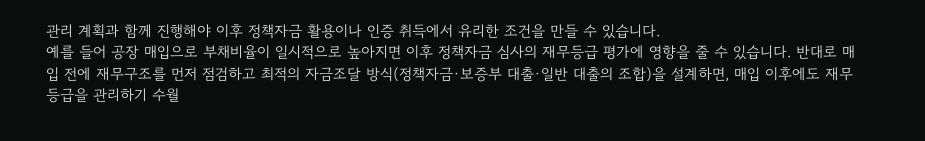관리 계획과 함께 진행해야 이후 정책자금 활용이나 인증 취득에서 유리한 조건을 만들 수 있습니다.
예를 들어 공장 매입으로 부채비율이 일시적으로 높아지면 이후 정책자금 심사의 재무등급 평가에 영향을 줄 수 있습니다. 반대로 매입 전에 재무구조를 먼저 점검하고 최적의 자금조달 방식(정책자금·보증부 대출·일반 대출의 조합)을 설계하면, 매입 이후에도 재무등급을 관리하기 수월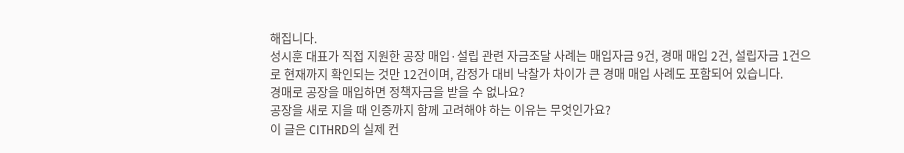해집니다.
성시훈 대표가 직접 지원한 공장 매입·설립 관련 자금조달 사례는 매입자금 9건, 경매 매입 2건, 설립자금 1건으로 현재까지 확인되는 것만 12건이며, 감정가 대비 낙찰가 차이가 큰 경매 매입 사례도 포함되어 있습니다.
경매로 공장을 매입하면 정책자금을 받을 수 없나요?
공장을 새로 지을 때 인증까지 함께 고려해야 하는 이유는 무엇인가요?
이 글은 CITHRD의 실제 컨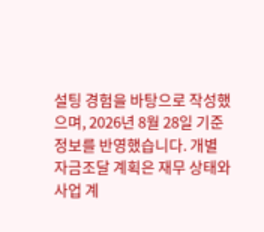설팅 경험을 바탕으로 작성했으며, 2026년 8월 28일 기준 정보를 반영했습니다. 개별 자금조달 계획은 재무 상태와 사업 계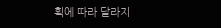획에 따라 달라지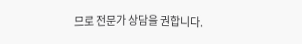므로 전문가 상담을 권합니다.